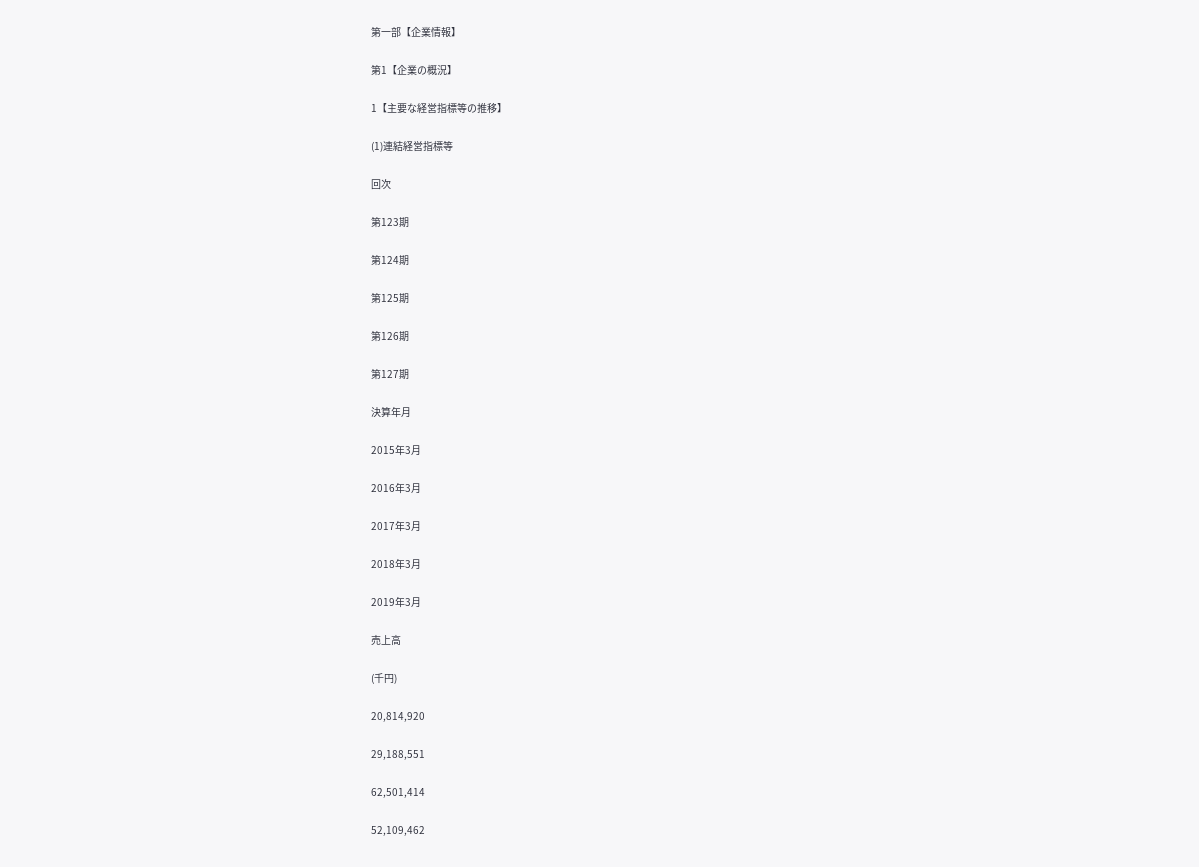第一部【企業情報】

第1【企業の概況】

1【主要な経営指標等の推移】

(1)連結経営指標等

回次

第123期

第124期

第125期

第126期

第127期

決算年月

2015年3月

2016年3月

2017年3月

2018年3月

2019年3月

売上高

(千円)

20,814,920

29,188,551

62,501,414

52,109,462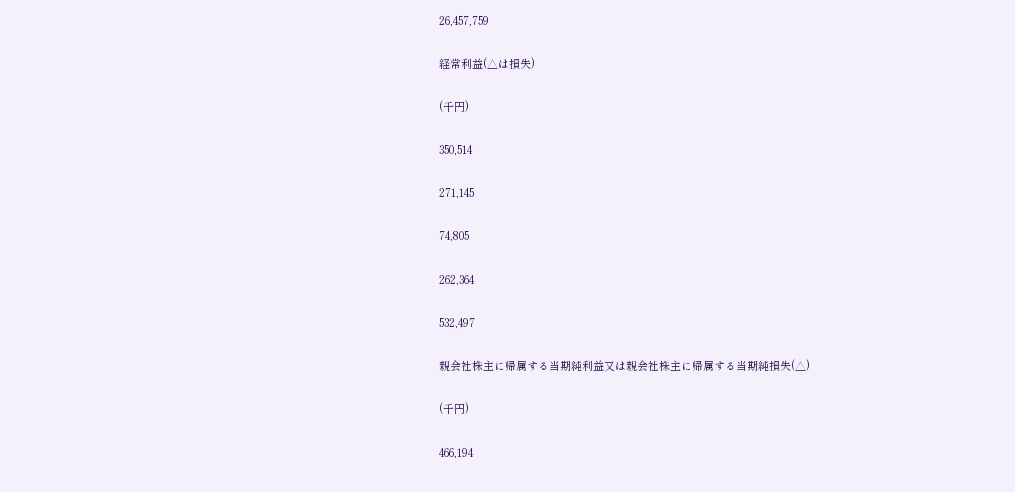26,457,759

経常利益(△は損失)

(千円)

350,514

271,145

74,805

262,364

532,497

親会社株主に帰属する当期純利益又は親会社株主に帰属する当期純損失(△)

(千円)

466,194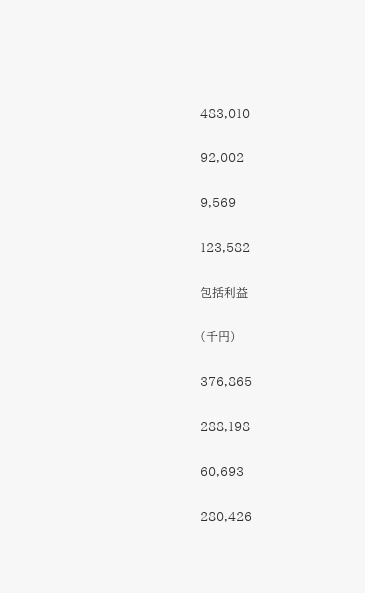483,010

92,002

9,569

123,582

包括利益

(千円)

376,865

288,198

60,693

280,426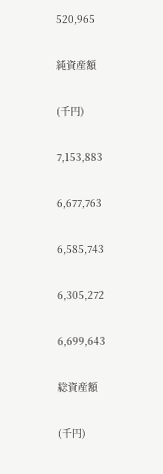520,965

純資産額

(千円)

7,153,883

6,677,763

6,585,743

6,305,272

6,699,643

総資産額

(千円)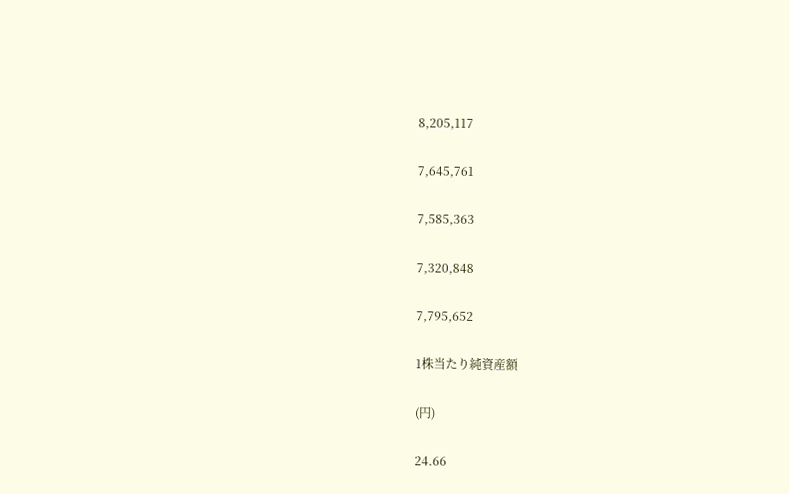8,205,117

7,645,761

7,585,363

7,320,848

7,795,652

1株当たり純資産額

(円)

24.66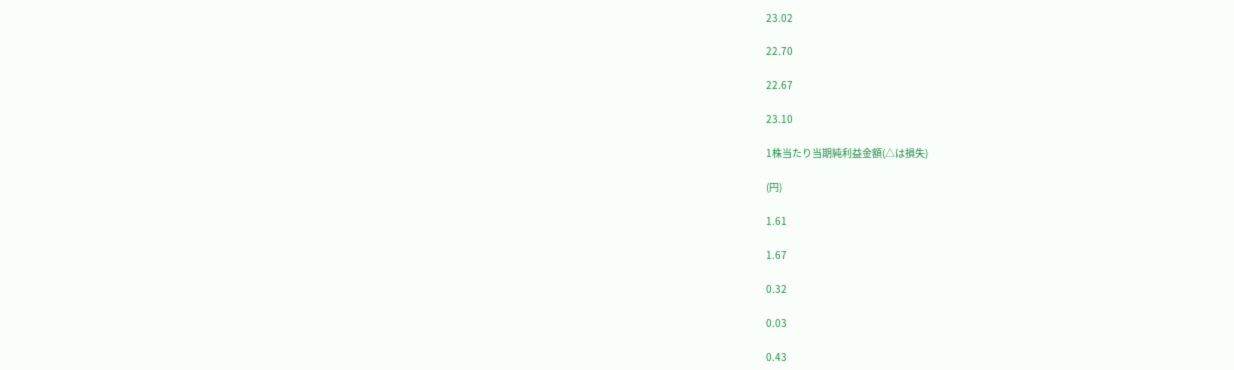23.02

22.70

22.67

23.10

1株当たり当期純利益金額(△は損失)

(円)

1.61

1.67

0.32

0.03

0.43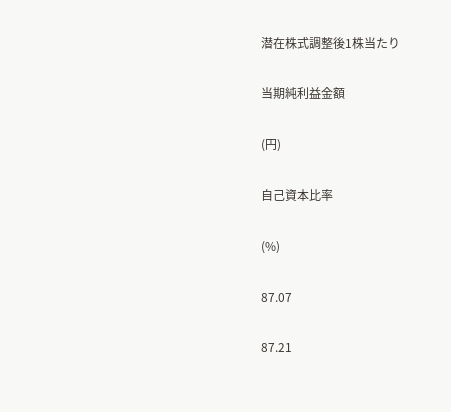潜在株式調整後1株当たり

当期純利益金額

(円)

自己資本比率

(%)

87.07

87.21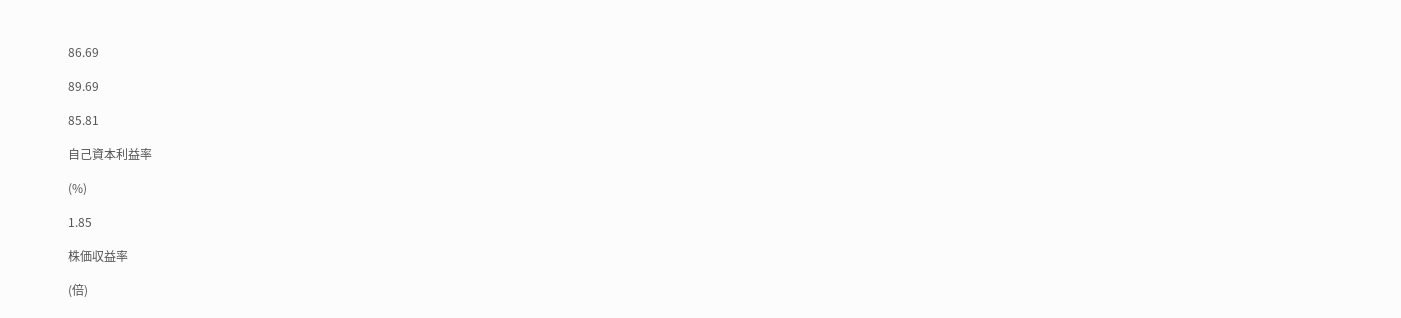86.69

89.69

85.81

自己資本利益率

(%)

1.85

株価収益率

(倍)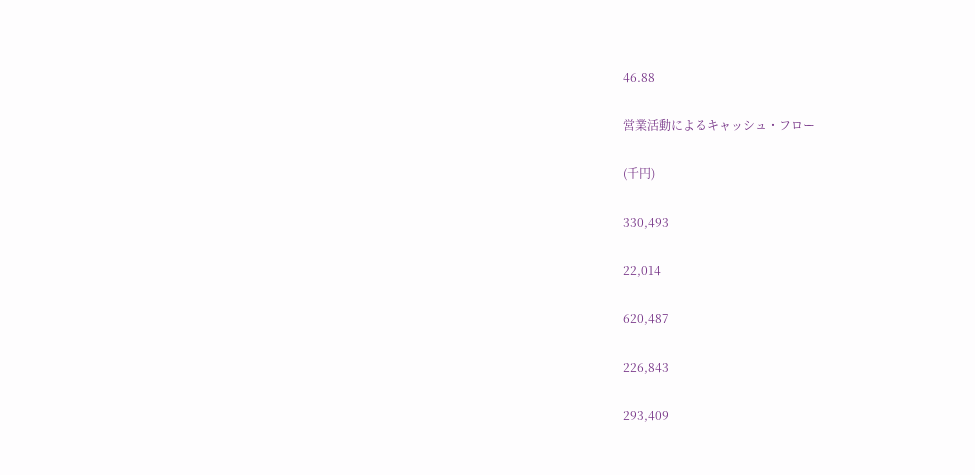46.88

営業活動によるキャッシュ・フロー

(千円)

330,493

22,014

620,487

226,843

293,409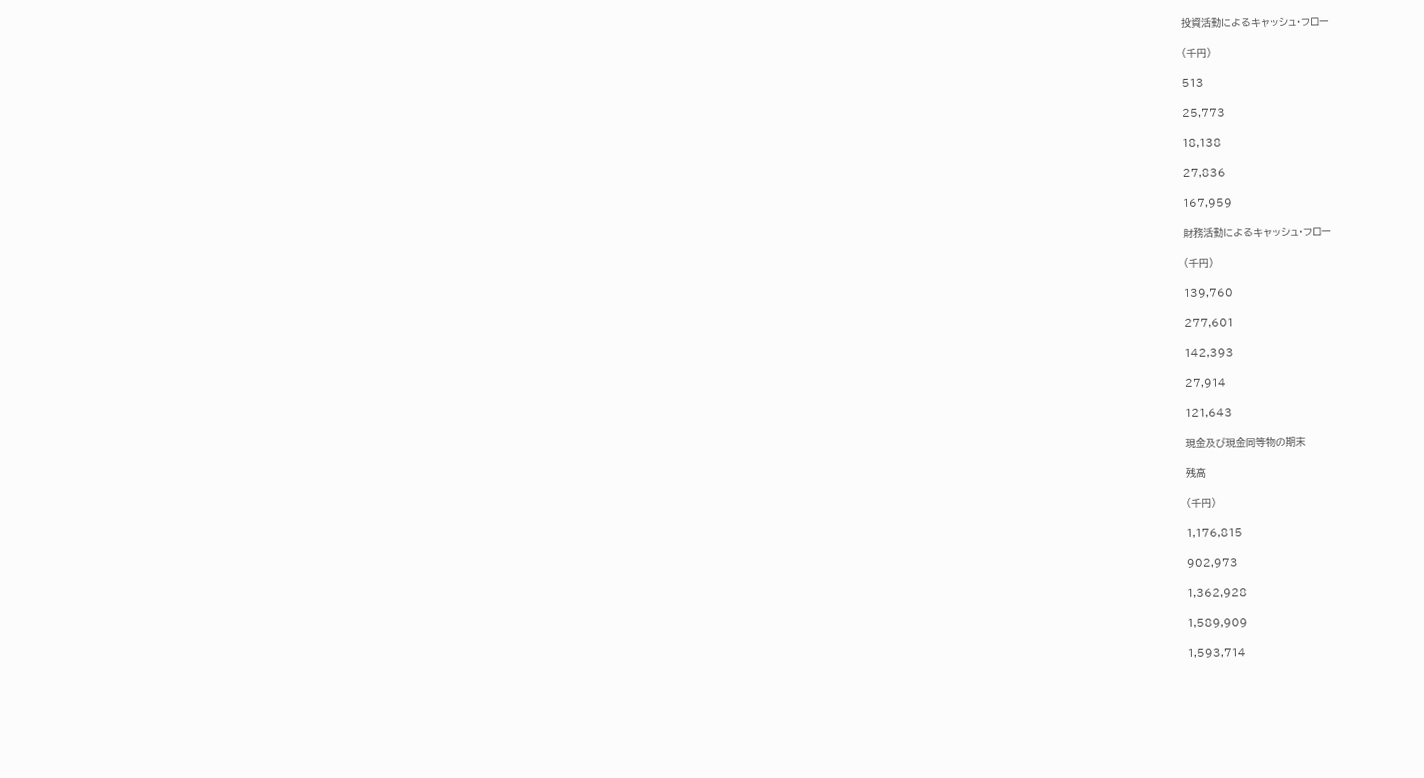投資活動によるキャッシュ・フロー

(千円)

513

25,773

18,138

27,836

167,959

財務活動によるキャッシュ・フロー

(千円)

139,760

277,601

142,393

27,914

121,643

現金及び現金同等物の期末

残高

(千円)

1,176,815

902,973

1,362,928

1,589,909

1,593,714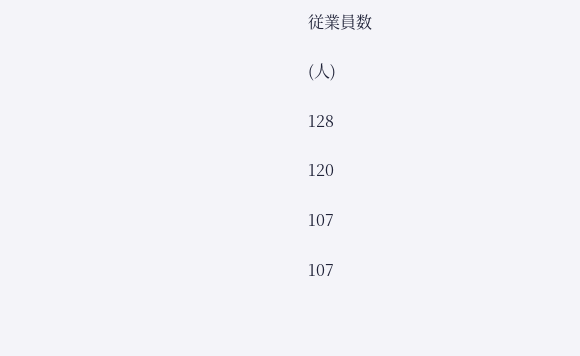従業員数

(人)

128

120

107

107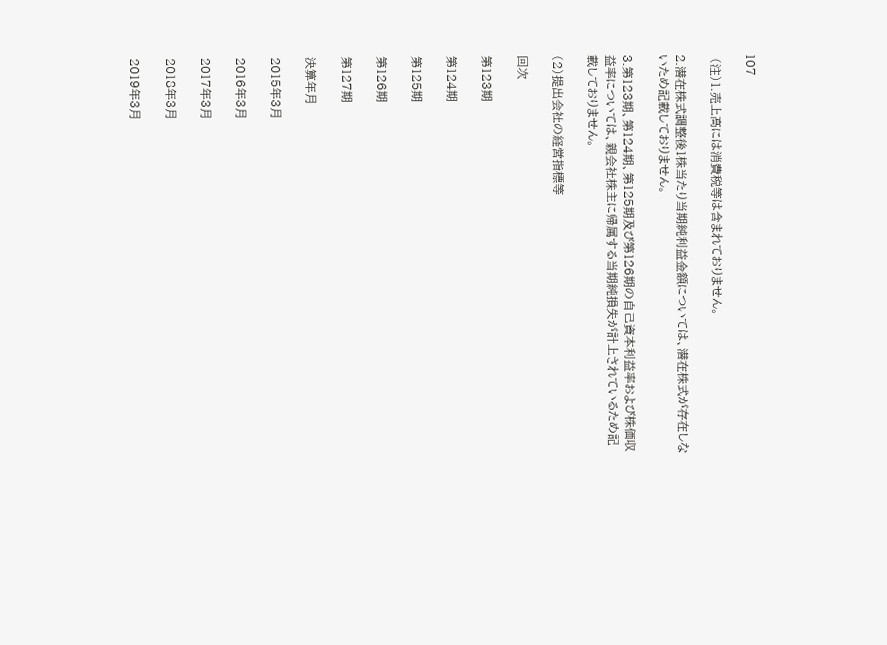107

 (注)1.売上高には消費税等は含まれておりません。

2.潜在株式調整後1株当たり当期純利益金額については、潜在株式が存在しないため記載しておりません。

3.第123期、第124期、第125期及び第126期の自己資本利益率および株価収益率については、親会社株主に帰属する当期純損失が計上されているため記載しておりません。

(2)提出会社の経営指標等

回次

第123期

第124期

第125期

第126期

第127期

決算年月

2015年3月

2016年3月

2017年3月

2018年3月

2019年3月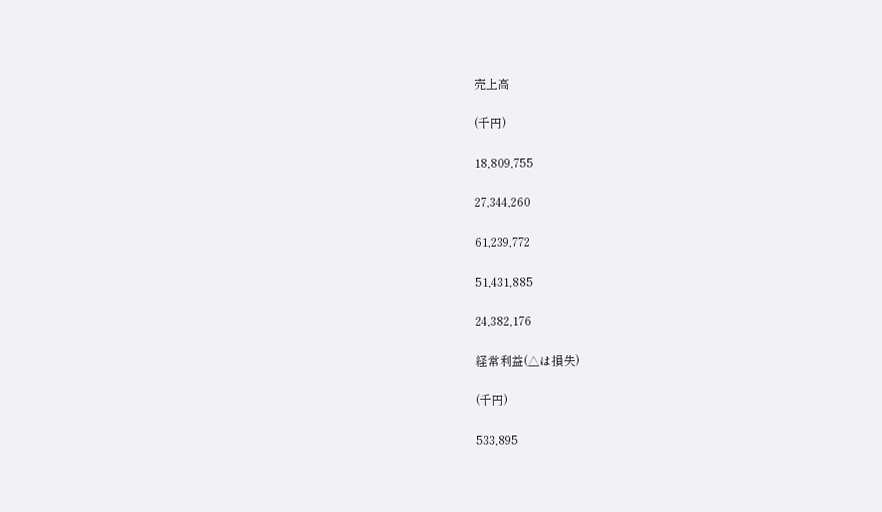売上高

(千円)

18,809,755

27,344,260

61,239,772

51,431,885

24,382,176

経常利益(△は損失)

(千円)

533,895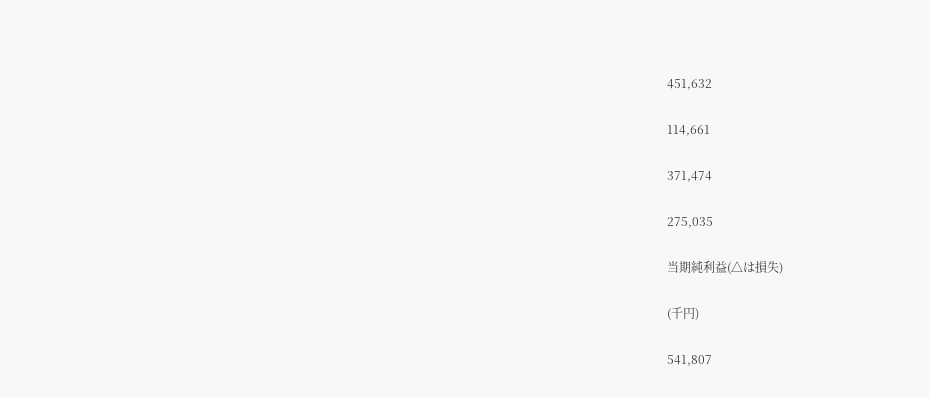451,632

114,661

371,474

275,035

当期純利益(△は損失)

(千円)

541,807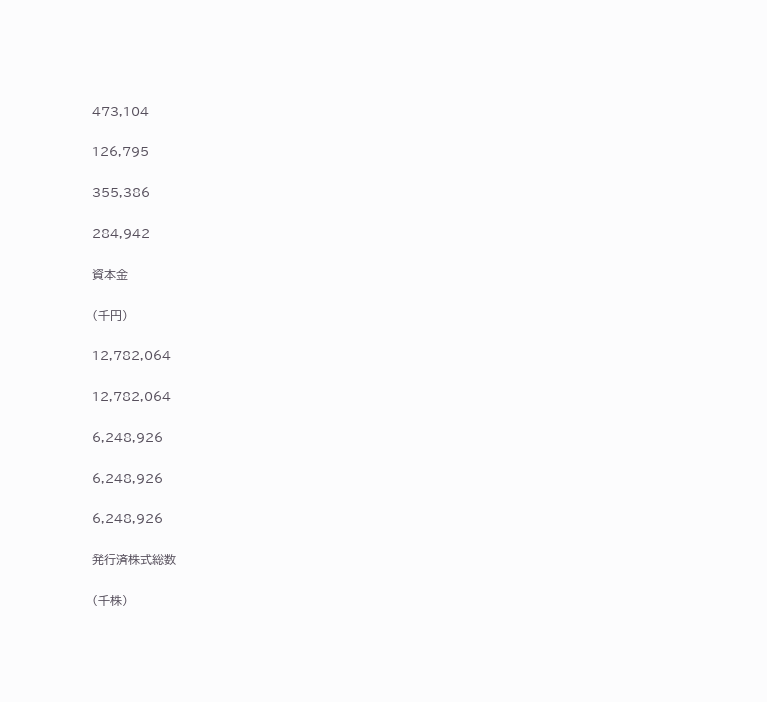473,104

126,795

355,386

284,942

資本金

(千円)

12,782,064

12,782,064

6,248,926

6,248,926

6,248,926

発行済株式総数

(千株)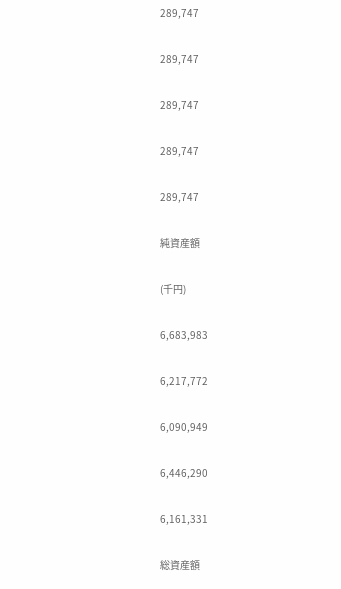289,747

289,747

289,747

289,747

289,747

純資産額

(千円)

6,683,983

6,217,772

6,090,949

6,446,290

6,161,331

総資産額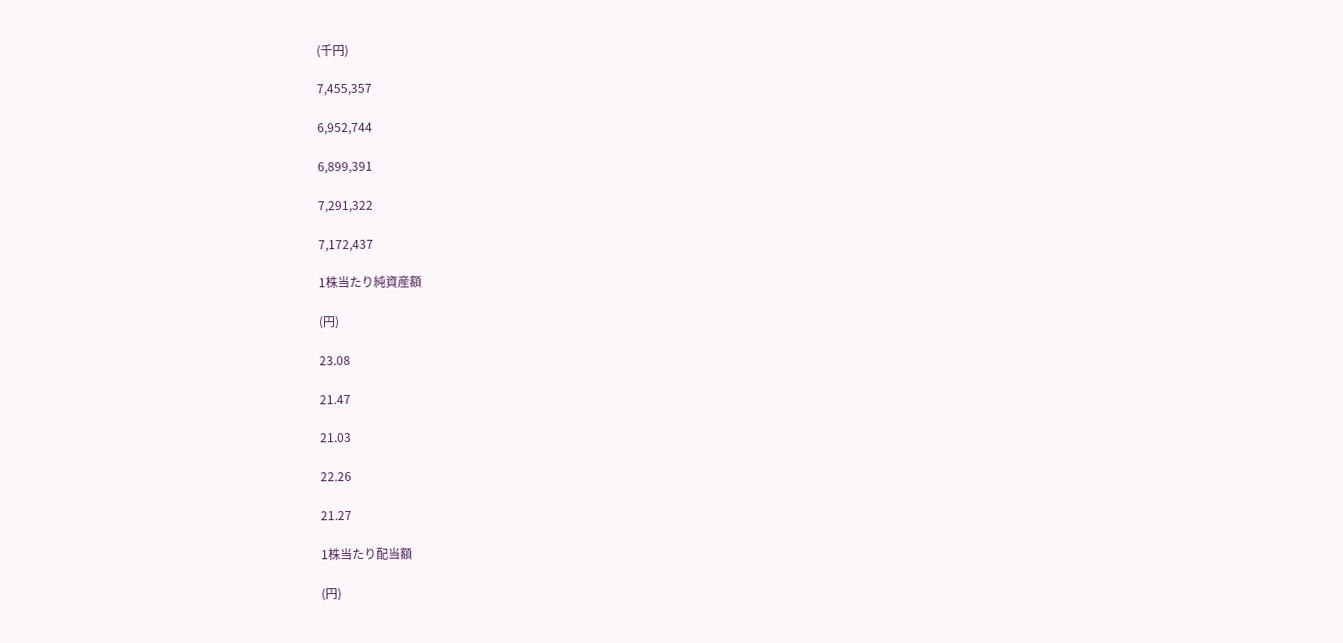(千円)

7,455,357

6,952,744

6,899,391

7,291,322

7,172,437

1株当たり純資産額

(円)

23.08

21.47

21.03

22.26

21.27

1株当たり配当額

(円)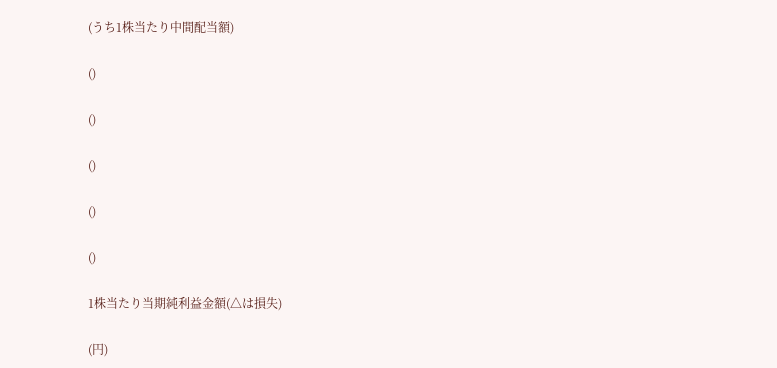(うち1株当たり中間配当額)

()

()

()

()

()

1株当たり当期純利益金額(△は損失)

(円)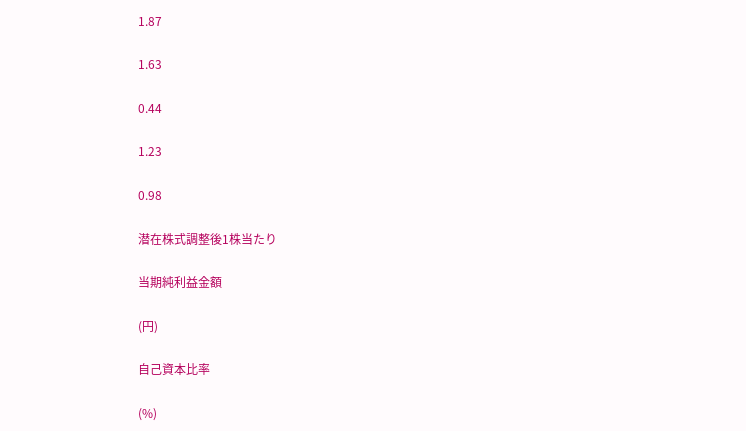1.87

1.63

0.44

1.23

0.98

潜在株式調整後1株当たり

当期純利益金額

(円)

自己資本比率

(%)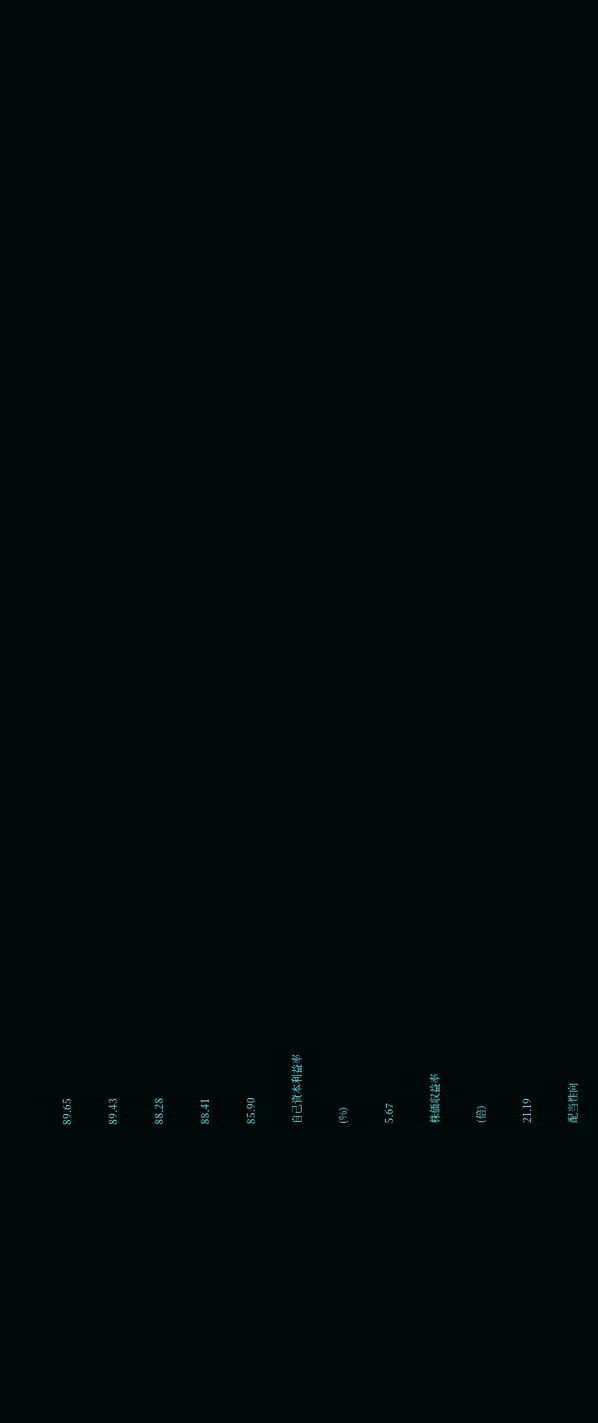89.65

89.43

88.28

88.41

85.90

自己資本利益率

(%)

5.67

株価収益率

(倍)

21.19

配当性向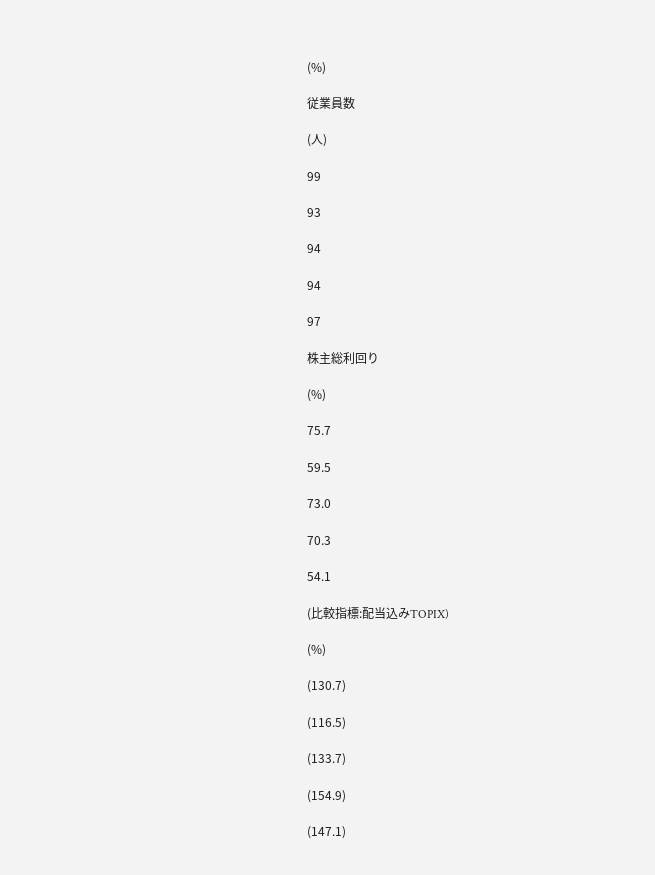(%)

従業員数

(人)

99

93

94

94

97

株主総利回り

(%)

75.7

59.5

73.0

70.3

54.1

(比較指標:配当込みTOPIX)

(%)

(130.7)

(116.5)

(133.7)

(154.9)

(147.1)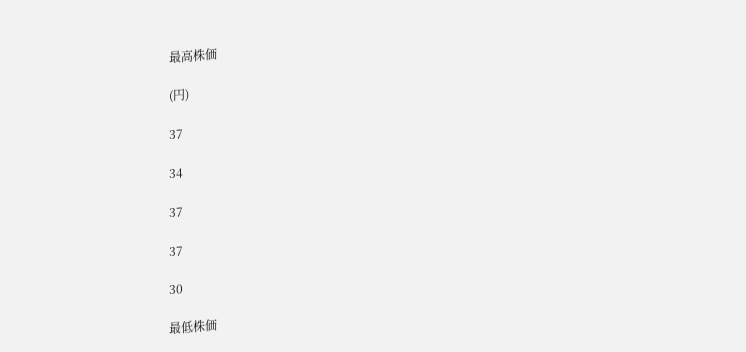最高株価

(円)

37

34

37

37

30

最低株価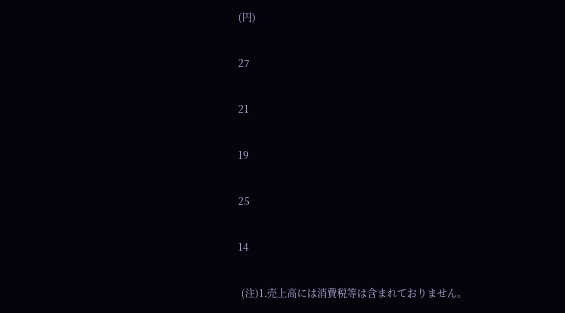(円)

27

21

19

25

14

 (注)1.売上高には消費税等は含まれておりません。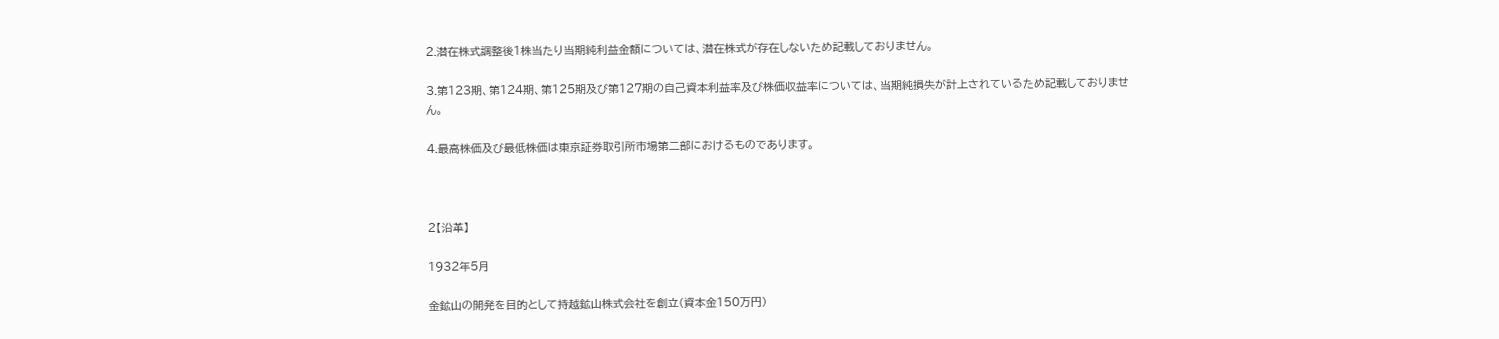2.潜在株式調整後1株当たり当期純利益金額については、潜在株式が存在しないため記載しておりません。

3.第123期、第124期、第125期及び第127期の自己資本利益率及び株価収益率については、当期純損失が計上されているため記載しておりません。

4.最高株価及び最低株価は東京証券取引所市場第二部におけるものであります。



2【沿革】

1932年5月

金鉱山の開発を目的として持越鉱山株式会社を創立(資本金150万円)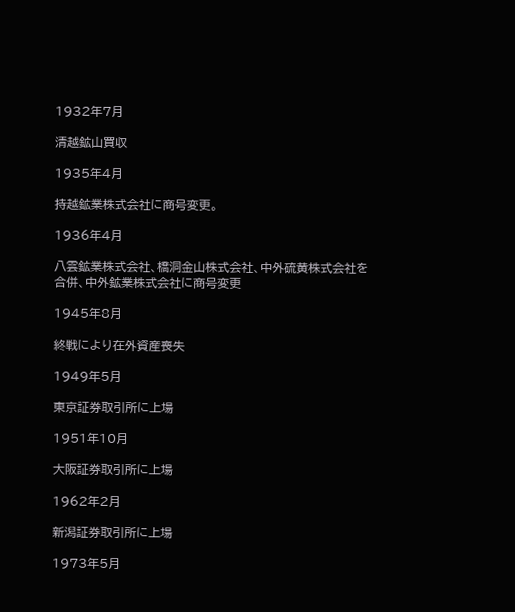1932年7月

清越鉱山買収

1935年4月

持越鉱業株式会社に商号変更。

1936年4月

八雲鉱業株式会社、橋洞金山株式会社、中外硫黄株式会社を合併、中外鉱業株式会社に商号変更

1945年8月

終戦により在外資産喪失

1949年5月

東京証券取引所に上場

1951年10月

大阪証券取引所に上場

1962年2月

新潟証券取引所に上場

1973年5月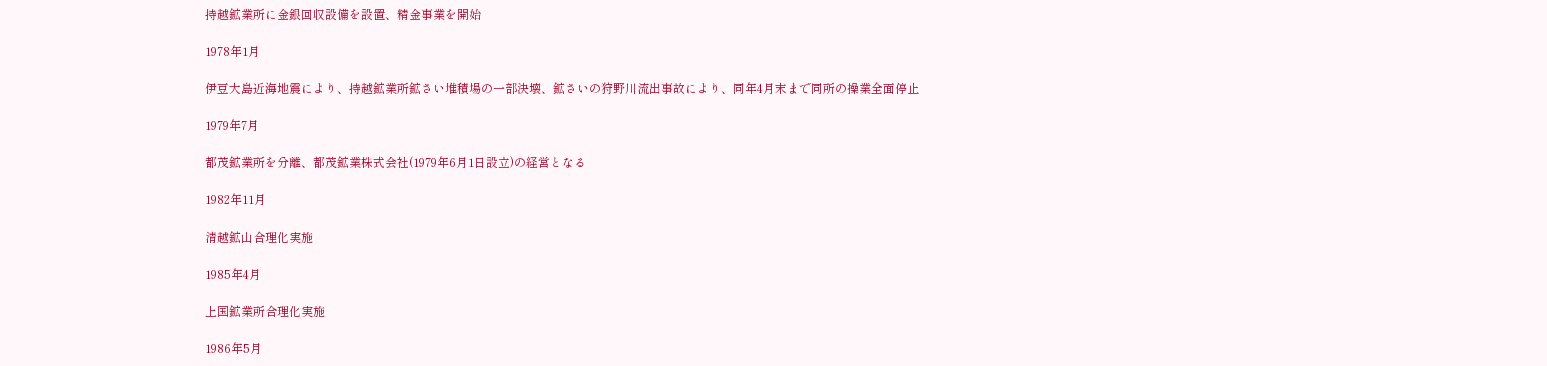持越鉱業所に金銀回収設備を設置、精金事業を開始

1978年1月

伊豆大島近海地震により、持越鉱業所鉱さい堆積場の一部決壊、鉱さいの狩野川流出事故により、同年4月末まで同所の操業全面停止

1979年7月

都茂鉱業所を分離、都茂鉱業株式会社(1979年6月1日設立)の経営となる

1982年11月

清越鉱山合理化実施

1985年4月

上国鉱業所合理化実施

1986年5月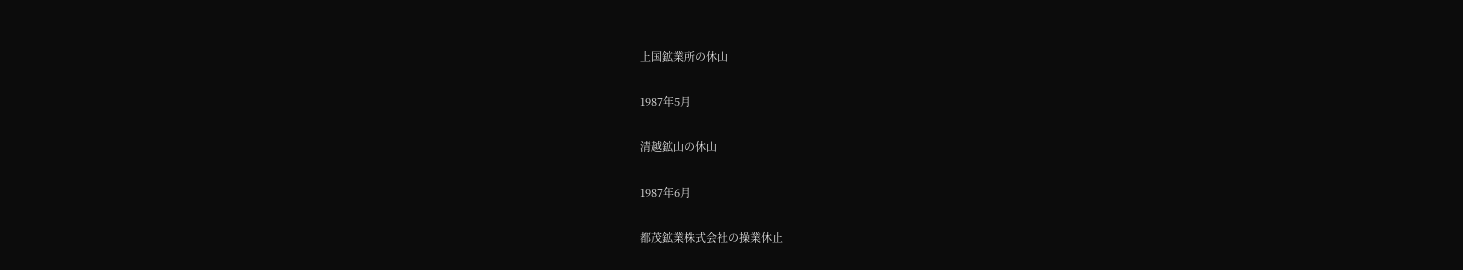上国鉱業所の休山

1987年5月

清越鉱山の休山

1987年6月

都茂鉱業株式会社の操業休止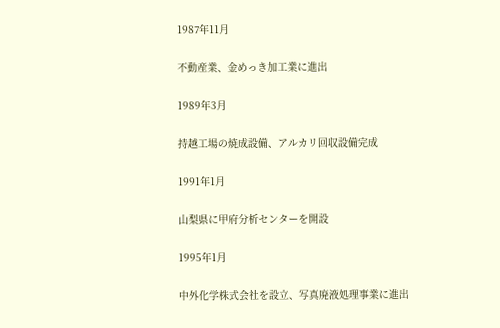1987年11月

不動産業、金めっき加工業に進出

1989年3月

持越工場の焼成設備、アルカリ回収設備完成

1991年1月

山梨県に甲府分析センターを開設

1995年1月

中外化学株式会社を設立、写真廃液処理事業に進出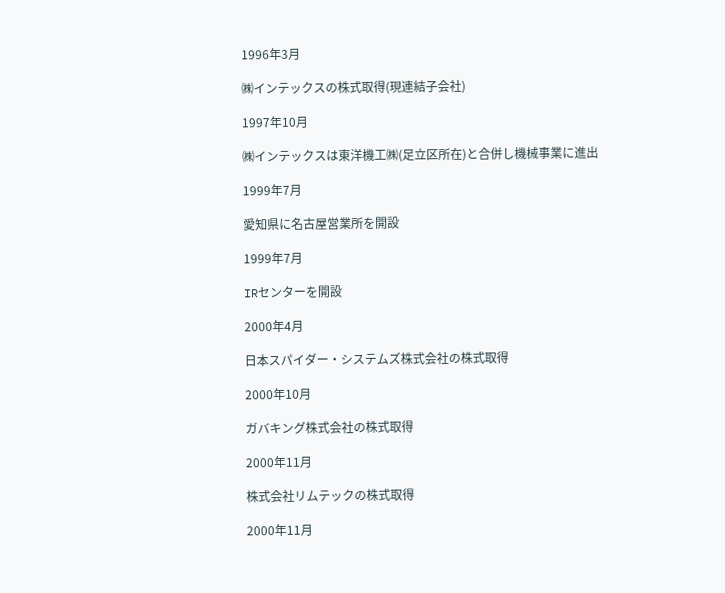1996年3月

㈱インテックスの株式取得(現連結子会社)

1997年10月

㈱インテックスは東洋機工㈱(足立区所在)と合併し機械事業に進出

1999年7月

愛知県に名古屋営業所を開設

1999年7月

IRセンターを開設

2000年4月

日本スパイダー・システムズ株式会社の株式取得

2000年10月

ガバキング株式会社の株式取得

2000年11月

株式会社リムテックの株式取得

2000年11月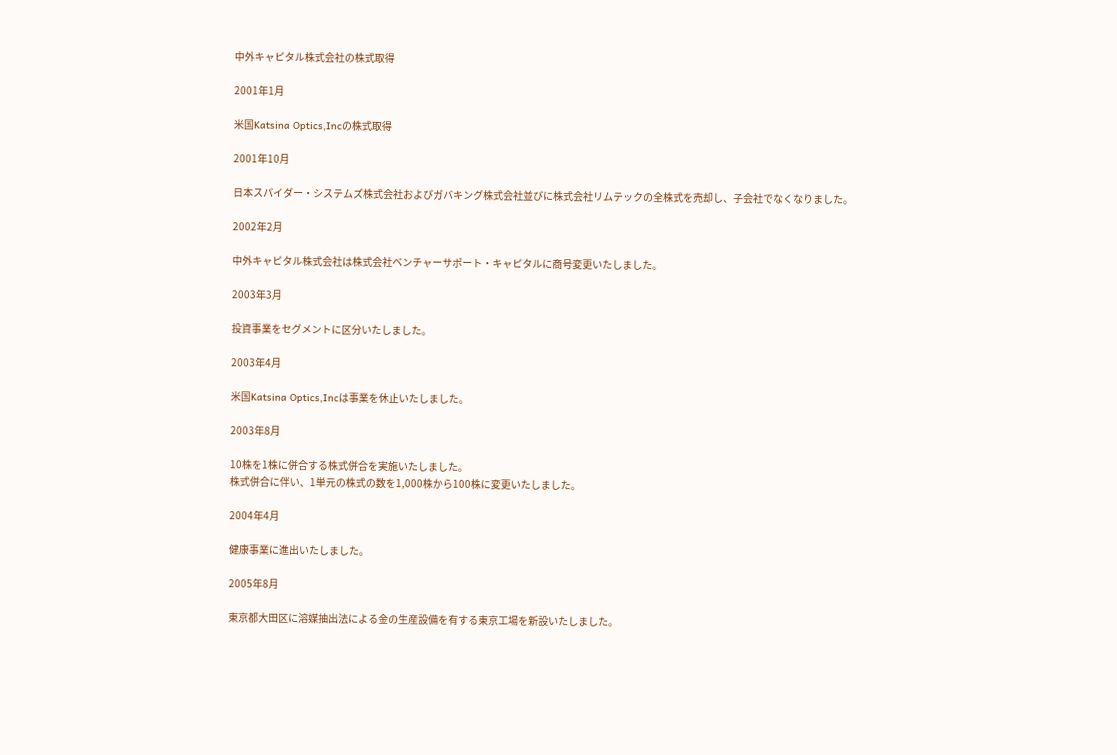中外キャピタル株式会社の株式取得

2001年1月

米国Katsina Optics,Incの株式取得

2001年10月

日本スパイダー・システムズ株式会社およびガバキング株式会社並びに株式会社リムテックの全株式を売却し、子会社でなくなりました。

2002年2月

中外キャピタル株式会社は株式会社ベンチャーサポート・キャピタルに商号変更いたしました。

2003年3月

投資事業をセグメントに区分いたしました。

2003年4月

米国Katsina Optics,Incは事業を休止いたしました。

2003年8月

10株を1株に併合する株式併合を実施いたしました。
株式併合に伴い、1単元の株式の数を1,000株から100株に変更いたしました。

2004年4月

健康事業に進出いたしました。

2005年8月

東京都大田区に溶媒抽出法による金の生産設備を有する東京工場を新設いたしました。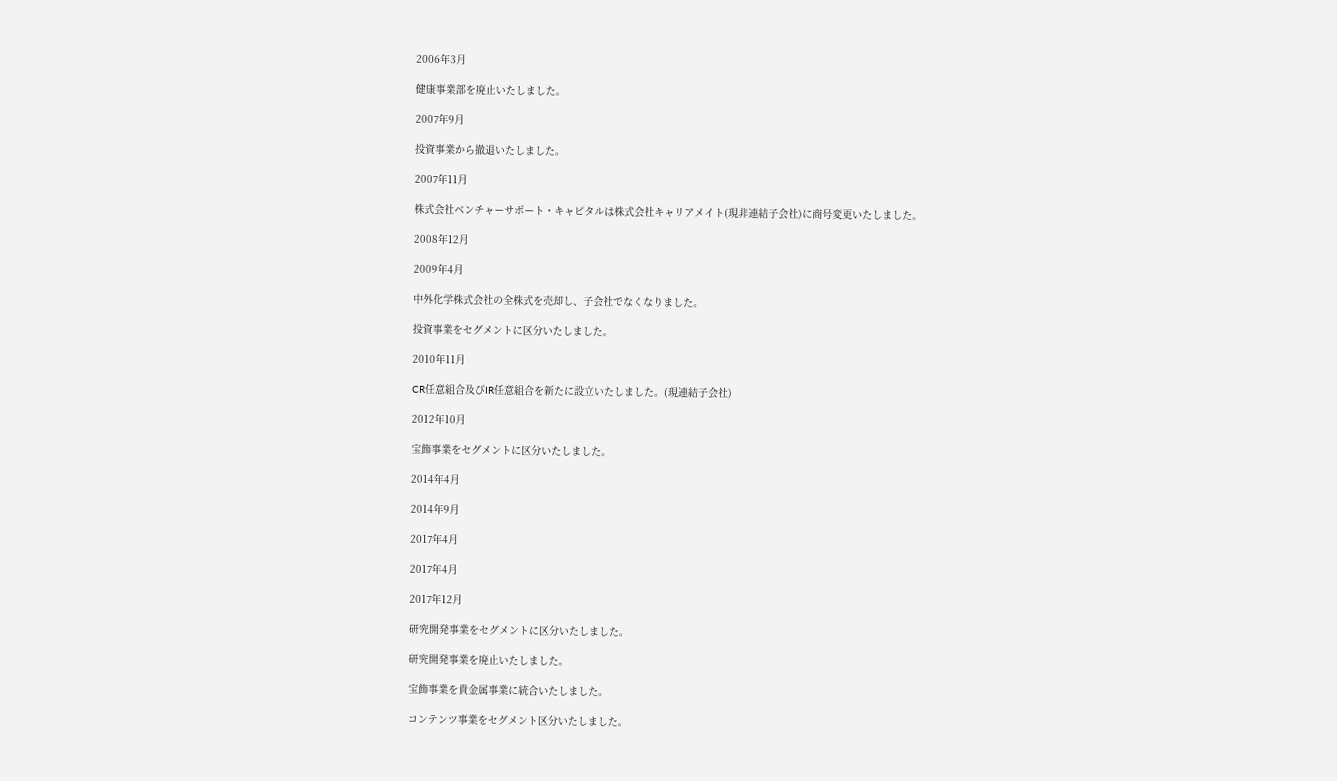2006年3月

健康事業部を廃止いたしました。

2007年9月

投資事業から撤退いたしました。

2007年11月

株式会社ベンチャーサポート・キャピタルは株式会社キャリアメイト(現非連結子会社)に商号変更いたしました。

2008年12月

2009年4月

中外化学株式会社の全株式を売却し、子会社でなくなりました。

投資事業をセグメントに区分いたしました。

2010年11月

CR任意組合及びIR任意組合を新たに設立いたしました。(現連結子会社)

2012年10月

宝飾事業をセグメントに区分いたしました。

2014年4月

2014年9月

2017年4月

2017年4月

2017年12月

研究開発事業をセグメントに区分いたしました。

研究開発事業を廃止いたしました。

宝飾事業を貴金属事業に統合いたしました。

コンテンツ事業をセグメント区分いたしました。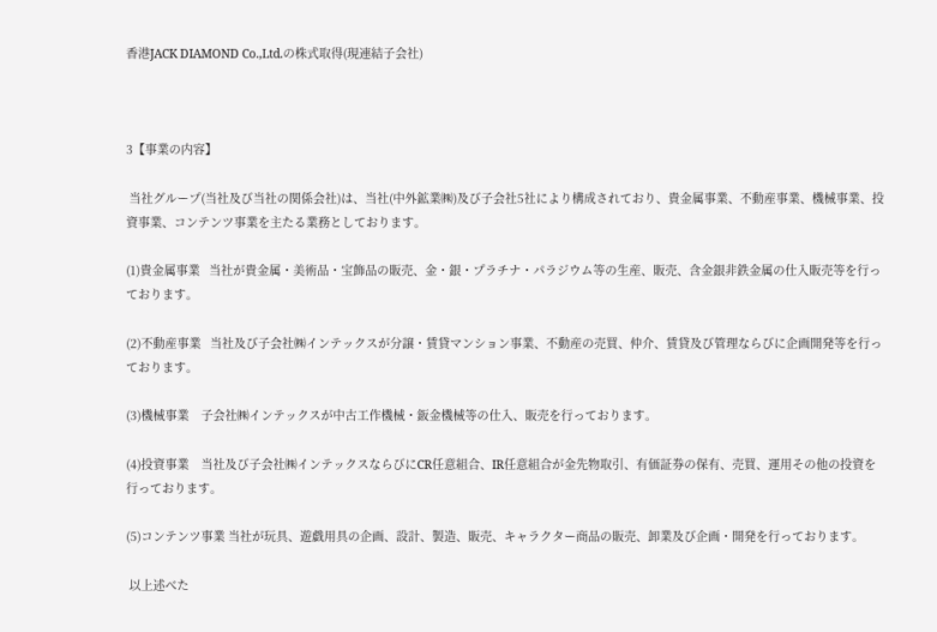香港JACK DIAMOND Co.,Ltd.の株式取得(現連結子会社)



3【事業の内容】

 当社グループ(当社及び当社の関係会社)は、当社(中外鉱業㈱)及び子会社5社により構成されており、貴金属事業、不動産事業、機械事業、投資事業、コンテンツ事業を主たる業務としております。

(1)貴金属事業   当社が貴金属・美術品・宝飾品の販売、金・銀・プラチナ・パラジウム等の生産、販売、含金銀非鉄金属の仕入販売等を行っております。

(2)不動産事業   当社及び子会社㈱インテックスが分譲・賃貸マンション事業、不動産の売買、仲介、賃貸及び管理ならびに企画開発等を行っております。

(3)機械事業    子会社㈱インテックスが中古工作機械・鈑金機械等の仕入、販売を行っております。

(4)投資事業    当社及び子会社㈱インテックスならびにCR任意組合、IR任意組合が金先物取引、有価証券の保有、売買、運用その他の投資を行っております。

(5)コンテンツ事業 当社が玩具、遊戯用具の企画、設計、製造、販売、キャラクター商品の販売、卸業及び企画・開発を行っております。

 以上述べた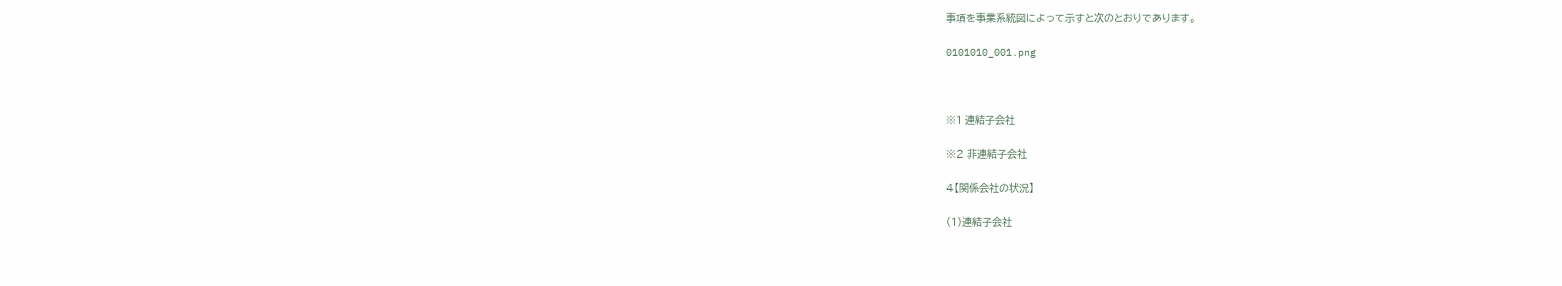事項を事業系統図によって示すと次のとおりであります。

0101010_001.png



※1 連結子会社

※2 非連結子会社

4【関係会社の状況】

(1)連結子会社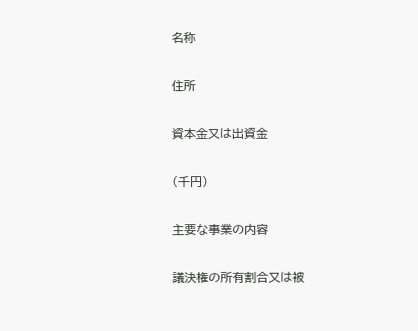名称

住所

資本金又は出資金

(千円)

主要な事業の内容

議決権の所有割合又は被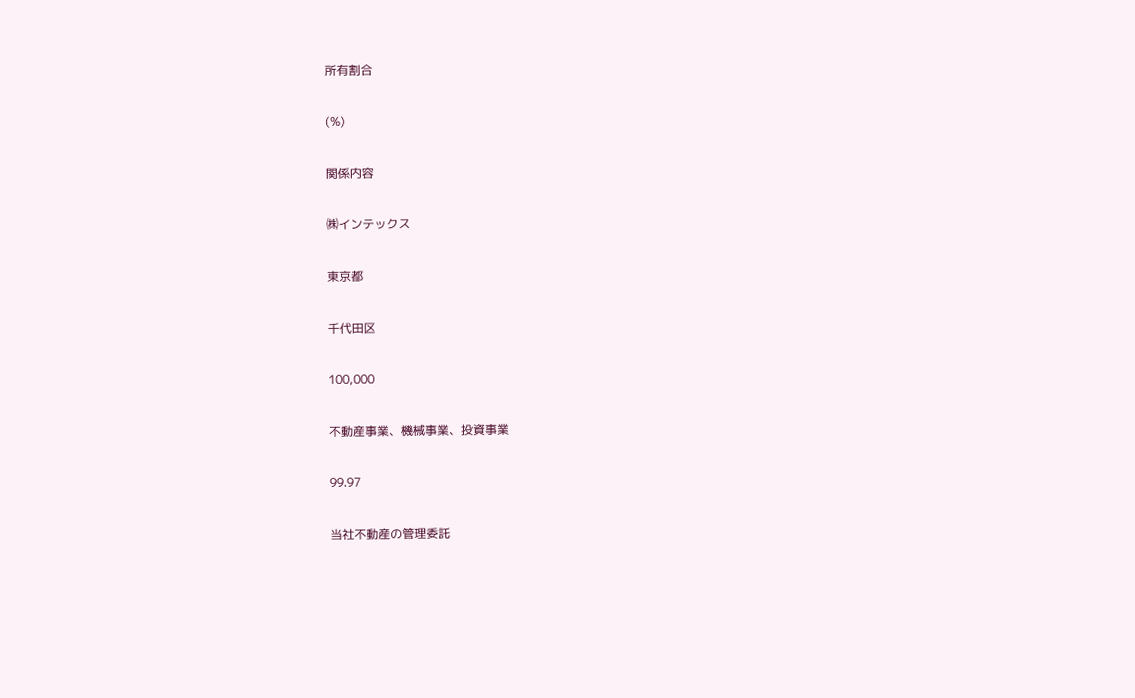所有割合

(%)

関係内容

㈱インテックス

東京都

千代田区

100,000

不動産事業、機械事業、投資事業

99.97

当社不動産の管理委託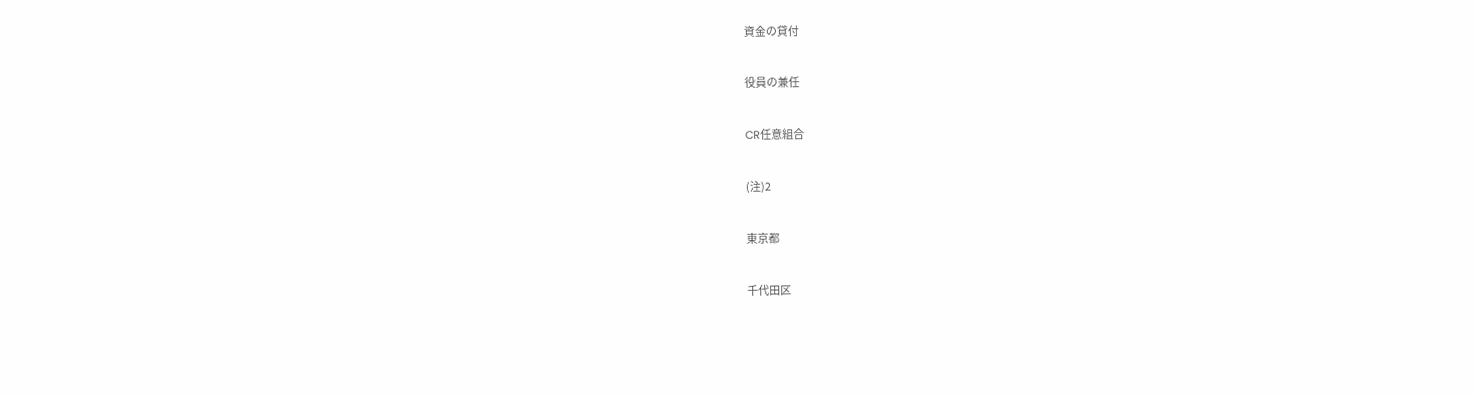資金の貸付

役員の兼任

CR任意組合

(注)2

東京都

千代田区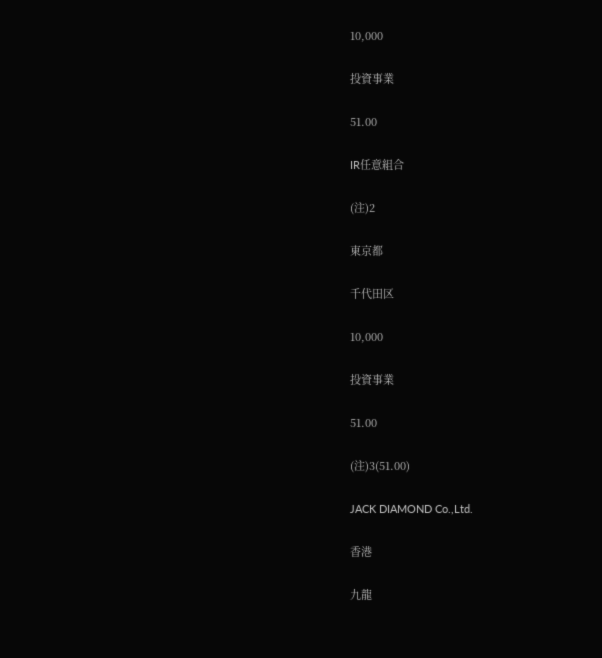10,000

投資事業

51.00

IR任意組合

(注)2

東京都

千代田区

10,000

投資事業

51.00

(注)3(51.00)

JACK DIAMOND Co.,Ltd.

香港

九龍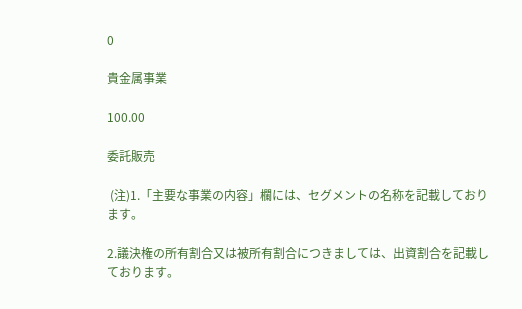0

貴金属事業

100.00

委託販売

 (注)1.「主要な事業の内容」欄には、セグメントの名称を記載しております。

2.議決権の所有割合又は被所有割合につきましては、出資割合を記載しております。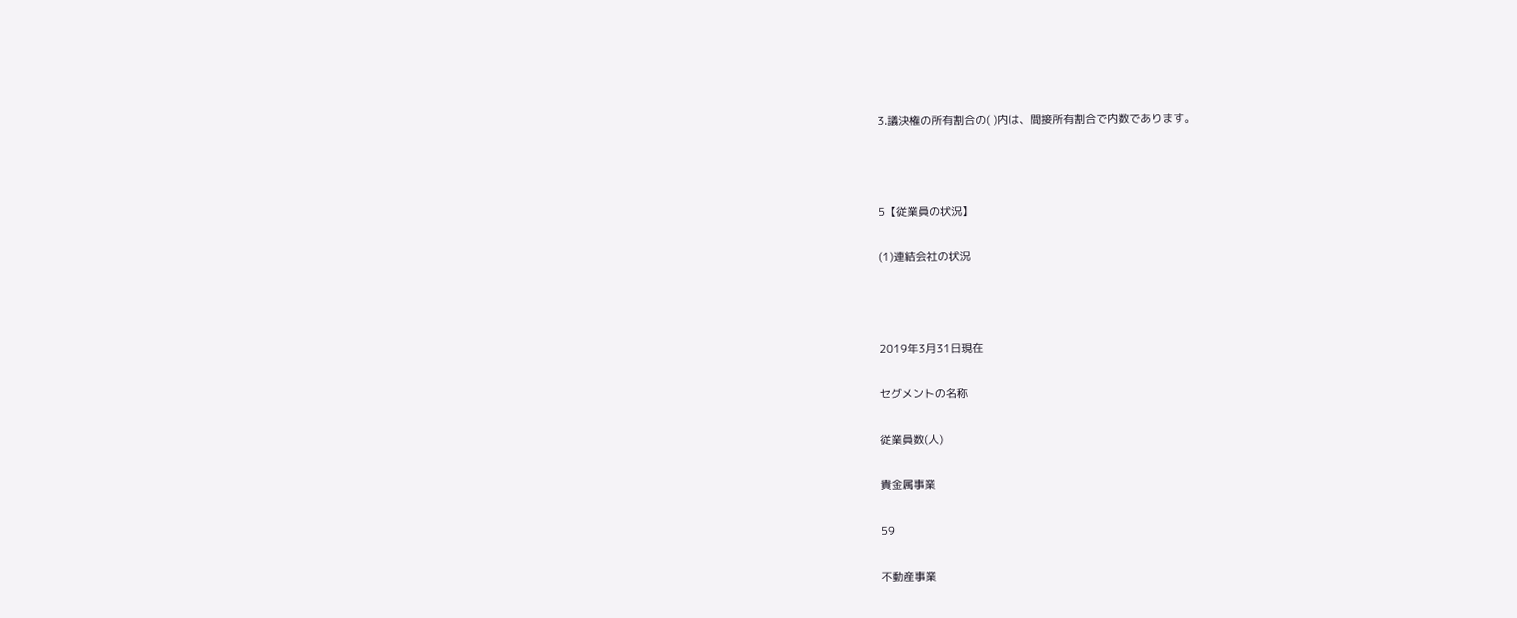3.議決権の所有割合の( )内は、間接所有割合で内数であります。



5【従業員の状況】

(1)連結会社の状況



2019年3月31日現在

セグメントの名称

従業員数(人)

貴金属事業

59

不動産事業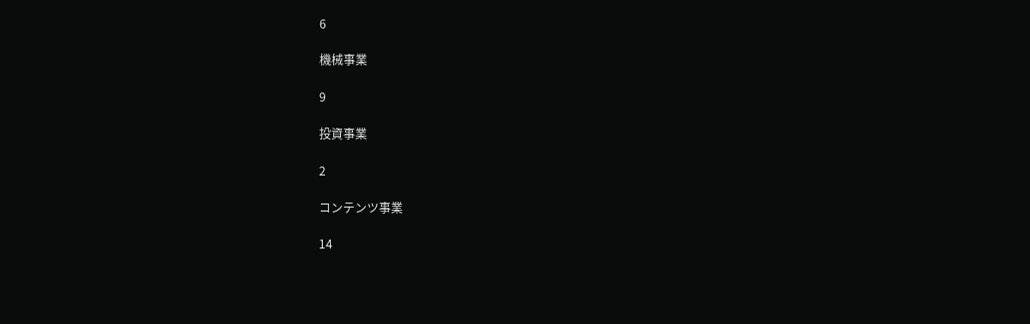6

機械事業

9

投資事業

2

コンテンツ事業

14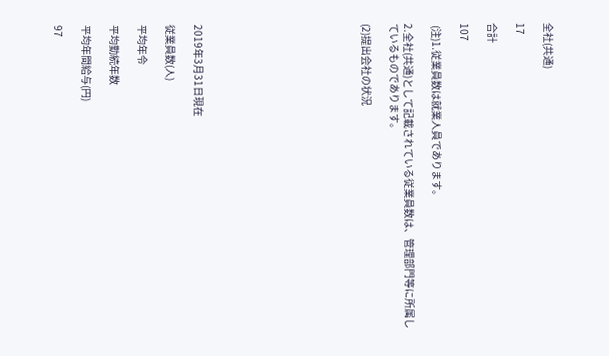全社(共通)

17

合計

107

 (注)1.従業員数は就業人員であります。

2.全社(共通)として記載されている従業員数は、管理部門等に所属しているものであります。

(2)提出会社の状況











2019年3月31日現在

従業員数(人)

平均年令

平均勤続年数

平均年間給与(円)

97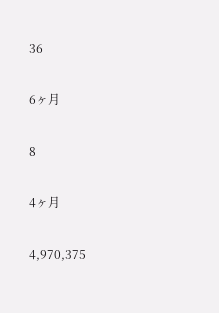36

6ヶ月

8

4ヶ月

4,970,375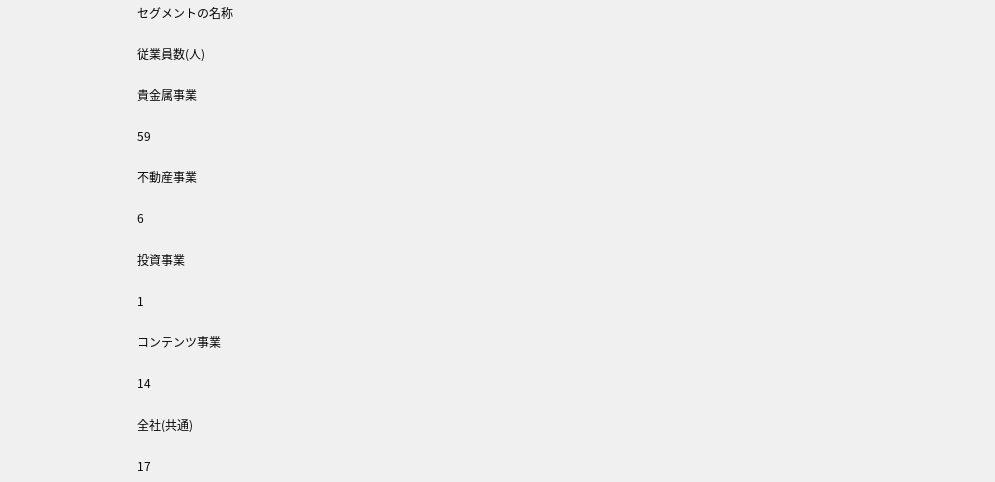セグメントの名称

従業員数(人)

貴金属事業

59

不動産事業

6

投資事業

1

コンテンツ事業

14

全社(共通)

17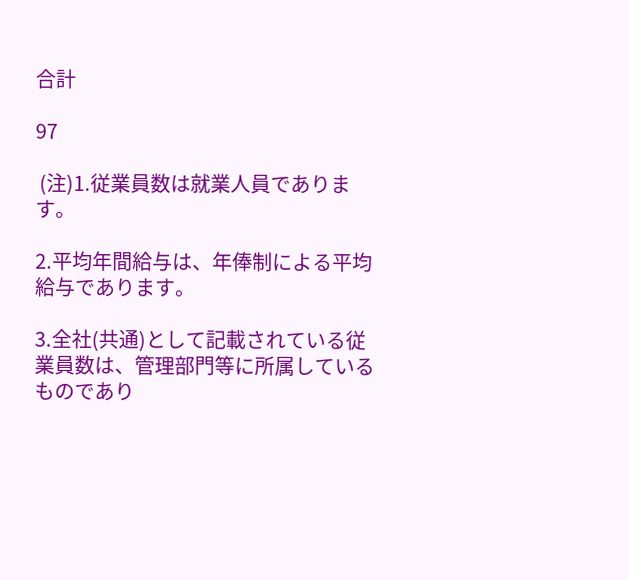合計

97

 (注)1.従業員数は就業人員であります。

2.平均年間給与は、年俸制による平均給与であります。

3.全社(共通)として記載されている従業員数は、管理部門等に所属しているものであり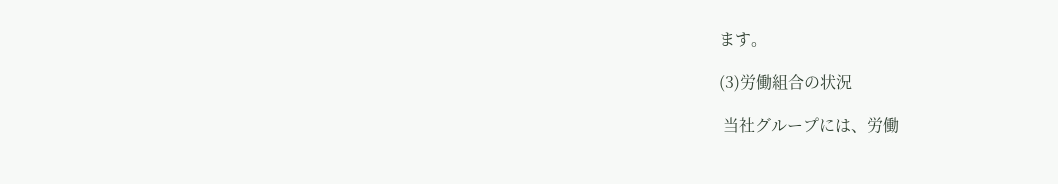ます。

(3)労働組合の状況

 当社グループには、労働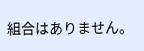組合はありません。